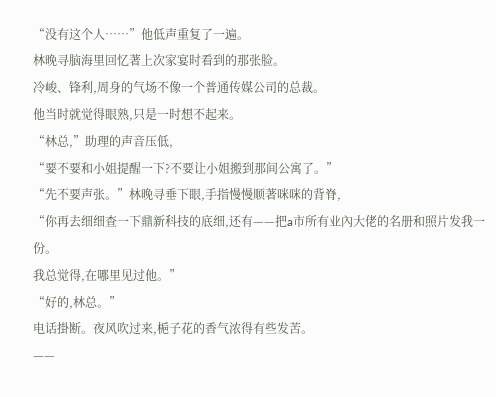“没有这个人……”他低声重复了一遍。
林晚寻脑海里回忆著上次家宴时看到的那张脸。
冷峻、锋利,周身的气场不像一个普通传媒公司的总裁。
他当时就觉得眼熟,只是一时想不起来。
“林总,”助理的声音压低,
“要不要和小姐提醒一下?不要让小姐搬到那间公寓了。”
“先不要声张。”林晚寻垂下眼,手指慢慢顺著咪咪的背脊,
“你再去细细查一下鼎新科技的底细,还有——把a市所有业內大佬的名册和照片发我一份。
我总觉得,在哪里见过他。”
“好的,林总。”
电话掛断。夜风吹过来,梔子花的香气浓得有些发苦。
——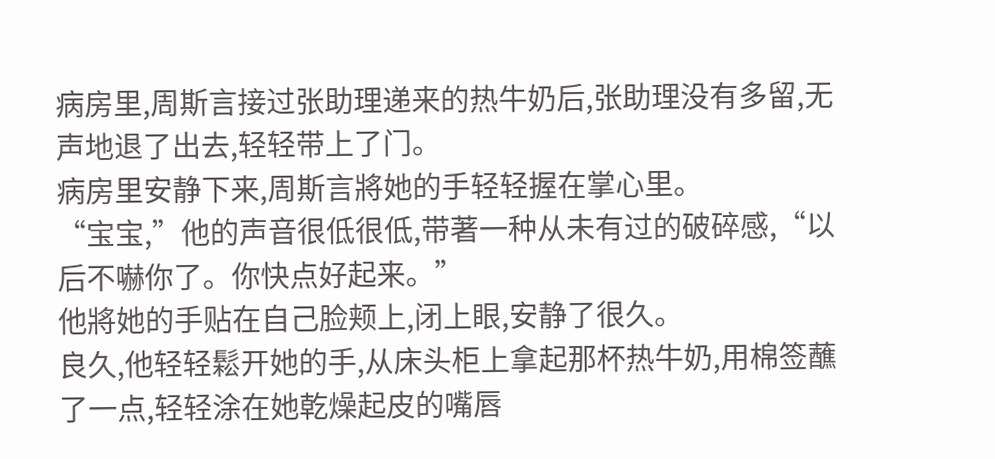病房里,周斯言接过张助理递来的热牛奶后,张助理没有多留,无声地退了出去,轻轻带上了门。
病房里安静下来,周斯言將她的手轻轻握在掌心里。
“宝宝,”他的声音很低很低,带著一种从未有过的破碎感,“以后不嚇你了。你快点好起来。”
他將她的手贴在自己脸颊上,闭上眼,安静了很久。
良久,他轻轻鬆开她的手,从床头柜上拿起那杯热牛奶,用棉签蘸了一点,轻轻涂在她乾燥起皮的嘴唇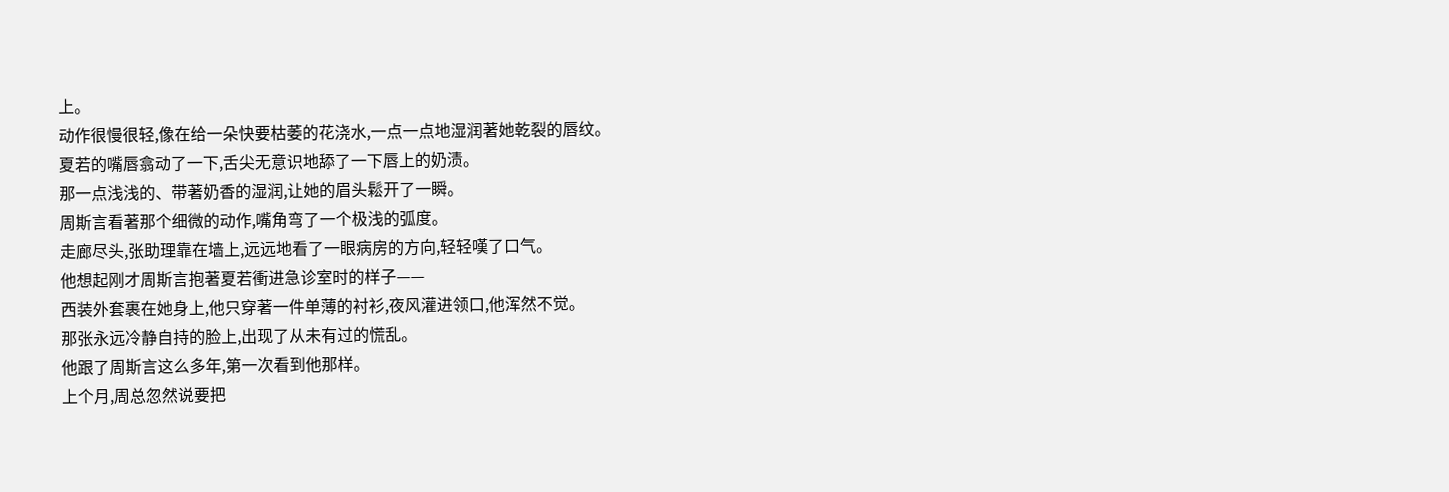上。
动作很慢很轻,像在给一朵快要枯萎的花浇水,一点一点地湿润著她乾裂的唇纹。
夏若的嘴唇翕动了一下,舌尖无意识地舔了一下唇上的奶渍。
那一点浅浅的、带著奶香的湿润,让她的眉头鬆开了一瞬。
周斯言看著那个细微的动作,嘴角弯了一个极浅的弧度。
走廊尽头,张助理靠在墙上,远远地看了一眼病房的方向,轻轻嘆了口气。
他想起刚才周斯言抱著夏若衝进急诊室时的样子——
西装外套裹在她身上,他只穿著一件单薄的衬衫,夜风灌进领口,他浑然不觉。
那张永远冷静自持的脸上,出现了从未有过的慌乱。
他跟了周斯言这么多年,第一次看到他那样。
上个月,周总忽然说要把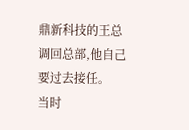鼎新科技的王总调回总部,他自己要过去接任。
当时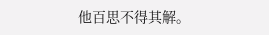他百思不得其解。